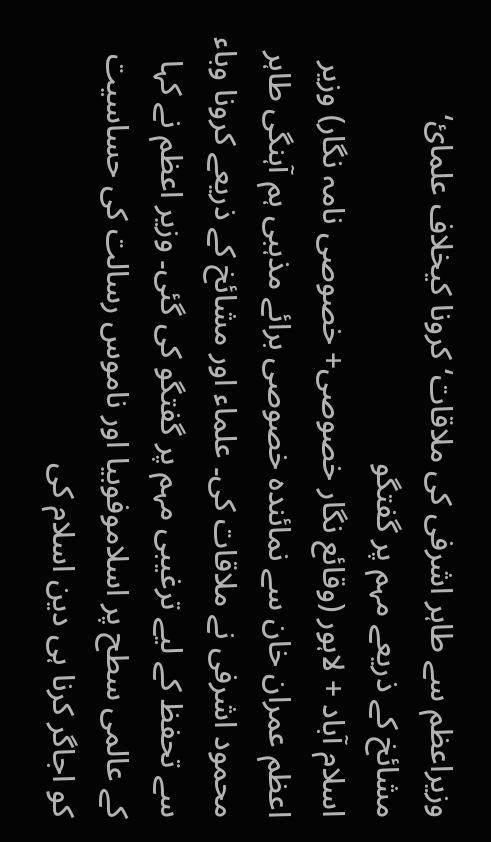وزیراعظم سے طاہر اشرفی کی ملاقات‘کرونا کیخلاف علمائ‘ مشائخ کے ذریعے مہم پر گفتگو
اسلام آباد + لاہور (وقائع نگار خصوصی+ خصوصی نامہ نگار) وزیر اعظم عمران خان سے نمائندہ خصوصی برائے مذہبی ہم آہنگی طاہر محمود اشرفی نے ملاقات کی۔ علماء اور مشائخ کے ذریعے کرونا وباء سے تحفظ کے لیے ترغیبی مہم پر گفتگو کی گئی۔ وزیر اعظم نے کہا کے عالمی سطح پر اسلاموفوبیا اور ناموس رسالت کی حساسیت کو اجاگر کرنا ہی دین اسلام کی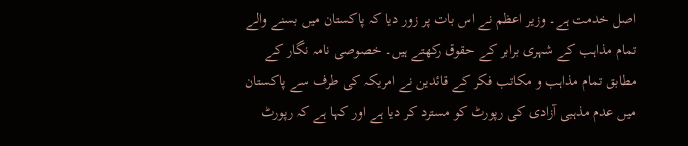اصل خدمت ہے۔ وزیر اعظم نے اس بات پر زور دیا کہ پاکستان میں بسنے والے تمام مذاہب کے شہری برابر کے حقوق رکھتے ہیں۔ خصوصی نامہ نگار کے مطابق تمام مذاہب و مکاتب فکر کے قائدین نے امریکہ کی طرف سے پاکستان میں عدم مذہبی آزادی کی رپورٹ کو مسترد کر دیا ہے اور کہا ہے کہ رپورٹ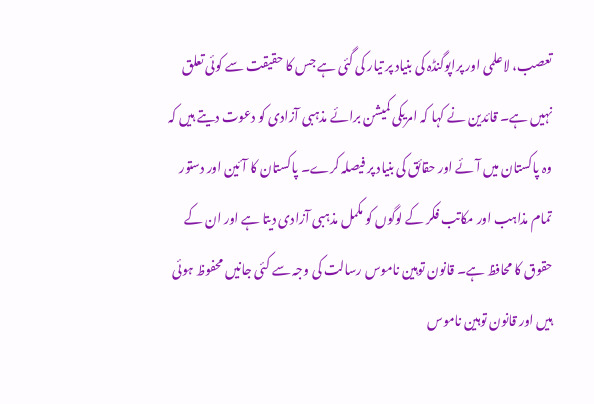تعصب، لاعلمی اور پراپوگنڈہ کی بنیاد پر تیار کی گئی ہے جس کا حقیقت سے کوئی تعلق نہیں ہے۔ قائدین نے کہا کہ امریکی کمیشن برائے مذہبی آزادی کو دعوت دیتے ہیں کہ وہ پاکستان میں آئے اور حقائق کی بنیاد پر فیصلہ کرے۔ پاکستان کا آئین اور دستور تمام مذاہب اور مکاتب فکر کے لوگوں کو مکمل مذہبی آزادی دیتا ہے اور ان کے حقوق کا محافظ ہے۔ قانون توہین ناموس رسالت کی وجہ سے کئی جانیں محفوظ ہوئی ہیں اور قانون توہین ناموس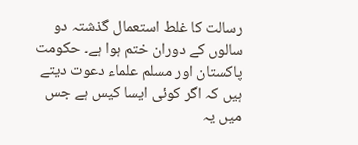رسالت کا غلط استعمال گذشتہ دو سالوں کے دوران ختم ہوا ہے۔ حکومت پاکستان اور مسلم علماء دعوت دیتے ہیں کہ اگر کوئی ایسا کیس ہے جس میں یہ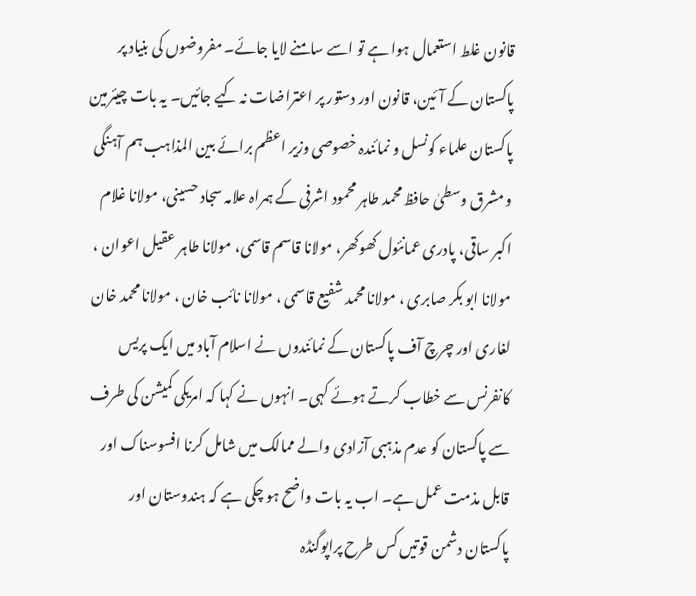قانون غلط استعمال ہوا ہے تو اسے سامنے لایا جائے۔ مفروضوں کی بنیاد پر پاکستان کے آئین، قانون اور دستور پر اعتراضات نہ کیے جائیں۔ یہ بات چیئرمین پاکستان علماء کونسل و نمائندہ خصوصی وزیر اعظم برائے بین المذاہب ہم آہنگی و مشرق وسطیٰ حافظ محمد طاہر محمود اشرفی کے ہمراہ علامہ سجاد حسینی، مولانا غلام اکبر ساقی، پادری عمانئول کھوکھر، مولانا قاسم قاسمی، مولانا طاہر عقیل اعوان ، مولانا ابو بکر صابری ، مولانا محمد شفیع قاسمی ، مولانا نائب خان ، مولانا محمد خان لغاری اور چرچ آف پاکستان کے نمائندوں نے اسلام آباد میں ایک پریس کانفرنس سے خطاب کرتے ہوئے کہی۔ انہوں نے کہا کہ امریکی کمیشن کی طرف سے پاکستان کو عدم مذہبی آزادی والے ممالک میں شامل کرنا افسوسناک اور قابل مذمت عمل ہے۔ اب یہ بات واضح ہو چکی ہے کہ ہندوستان اور پاکستان دشمن قوتیں کس طرح پراپوگنڈہ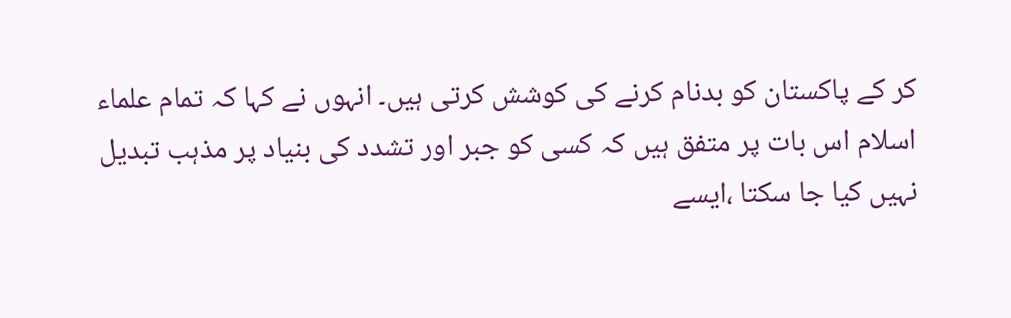کر کے پاکستان کو بدنام کرنے کی کوشش کرتی ہیں۔ انہوں نے کہا کہ تمام علماء اسلام اس بات پر متفق ہیں کہ کسی کو جبر اور تشدد کی بنیاد پر مذہب تبدیل نہیں کیا جا سکتا ،ایسے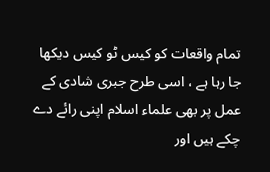تمام واقعات کو کیس ٹو کیس دیکھا جا رہا ہے ، اسی طرح جبری شادی کے عمل پر بھی علماء اسلام اپنی رائے دے چکے ہیں اور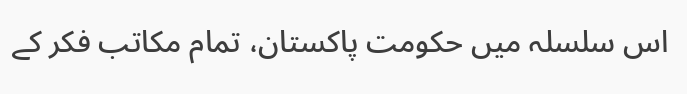اس سلسلہ میں حکومت پاکستان، تمام مکاتب فکر کے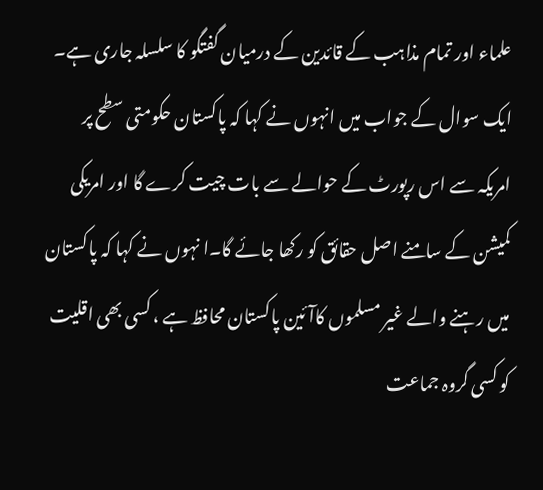علماء اور تمام مذاہب کے قائدین کے درمیان گفتگو کا سلسلہ جاری ہے۔ ایک سوال کے جواب میں انہوں نے کہا کہ پاکستان حکومتی سطح پر امریکہ سے اس رپورٹ کے حوالے سے بات چیت کرے گا اور امریکی کمیشن کے سامنے اصل حقائق کو رکھا جائے گا۔ا نہوں نے کہا کہ پاکستان میں رہنے والے غیر مسلموں کاآئین پاکستان محافظ ہے ، کسی بھی اقلیت کو کسی گروہ جماعت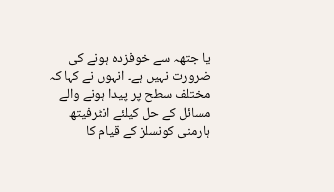یا جتھہ سے خوفزدہ ہونے کی ضرورت نہیں ہے۔ انہوں نے کہا کہ مختلف سطح پر پیدا ہونے والے مسائل کے حل کیلئے انٹرفیتھ ہارمنی کونسلز کے قیام کا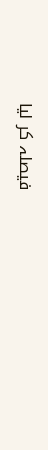فیصلہ کر لیا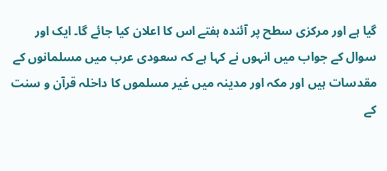گیا ہے اور مرکزی سطح پر آئندہ ہفتے اس کا اعلان کیا جائے گا۔ ایک اور سوال کے جواب میں انہوں نے کہا ہے کہ سعودی عرب میں مسلمانوں کے مقدسات ہیں اور مکہ اور مدینہ میں غیر مسلموں کا داخلہ قرآن و سنت کے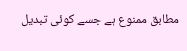مطابق ممنوع ہے جسے کوئی تبدیل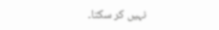نہیں کر سکتا۔